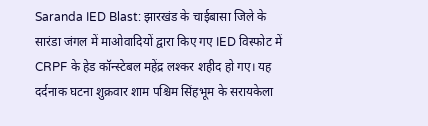Saranda IED Blast: झारखंड के चाईबासा जिले के सारंडा जंगल में माओवादियों द्वारा किए गए IED विस्फोट में CRPF के हेड कॉन्स्टेबल महेंद्र लश्कर शहीद हो गए। यह दर्दनाक घटना शुक्रवार शाम पश्चिम सिंहभूम के सरायकेला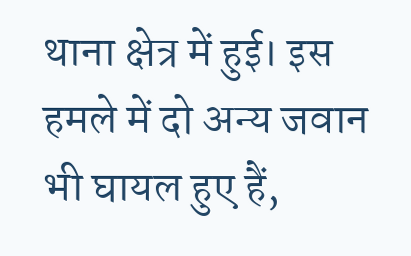थाना क्षेत्र में हुई। इस हमले में दो अन्य जवान भी घायल हुए हैं,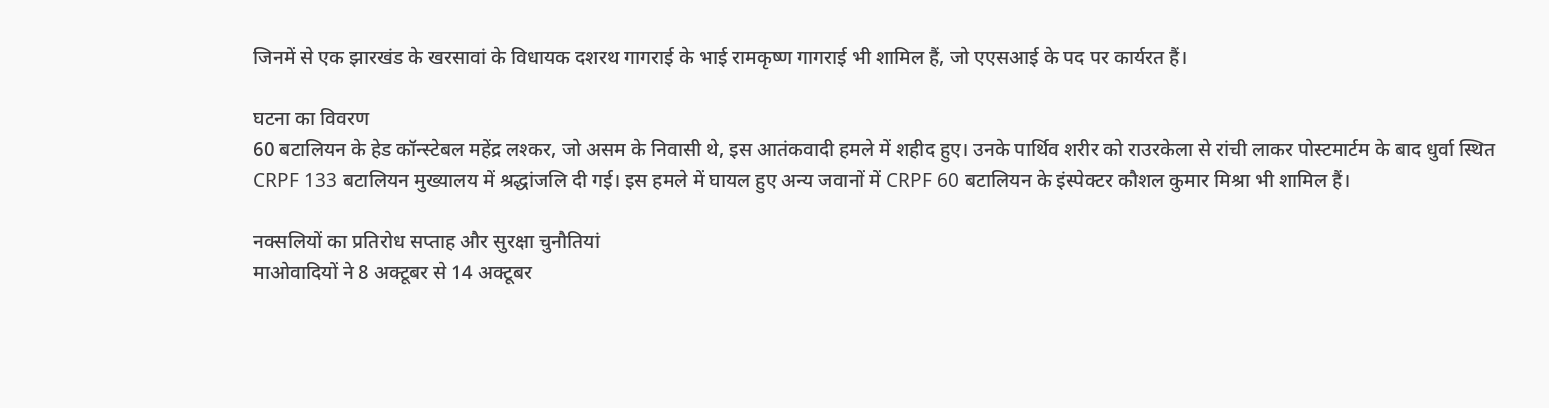जिनमें से एक झारखंड के खरसावां के विधायक दशरथ गागराई के भाई रामकृष्ण गागराई भी शामिल हैं, जो एएसआई के पद पर कार्यरत हैं।

घटना का विवरण
60 बटालियन के हेड कॉन्स्टेबल महेंद्र लश्कर, जो असम के निवासी थे, इस आतंकवादी हमले में शहीद हुए। उनके पार्थिव शरीर को राउरकेला से रांची लाकर पोस्टमार्टम के बाद धुर्वा स्थित CRPF 133 बटालियन मुख्यालय में श्रद्धांजलि दी गई। इस हमले में घायल हुए अन्य जवानों में CRPF 60 बटालियन के इंस्पेक्टर कौशल कुमार मिश्रा भी शामिल हैं।

नक्सलियों का प्रतिरोध सप्ताह और सुरक्षा चुनौतियां
माओवादियों ने 8 अक्टूबर से 14 अक्टूबर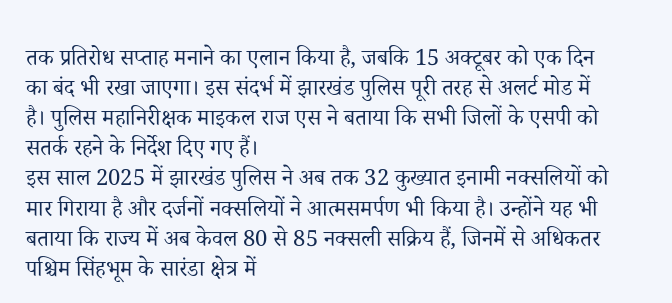तक प्रतिरोध सप्ताह मनाने का एलान किया है, जबकि 15 अक्टूबर को एक दिन का बंद भी रखा जाएगा। इस संदर्भ में झारखंड पुलिस पूरी तरह से अलर्ट मोड में है। पुलिस महानिरीक्षक माइकल राज एस ने बताया कि सभी जिलों के एसपी को सतर्क रहने के निर्देश दिए गए हैं।
इस साल 2025 में झारखंड पुलिस ने अब तक 32 कुख्यात इनामी नक्सलियों को मार गिराया है और दर्जनों नक्सलियों ने आत्मसमर्पण भी किया है। उन्होंने यह भी बताया कि राज्य में अब केवल 80 से 85 नक्सली सक्रिय हैं, जिनमें से अधिकतर पश्चिम सिंहभूम के सारंडा क्षेत्र में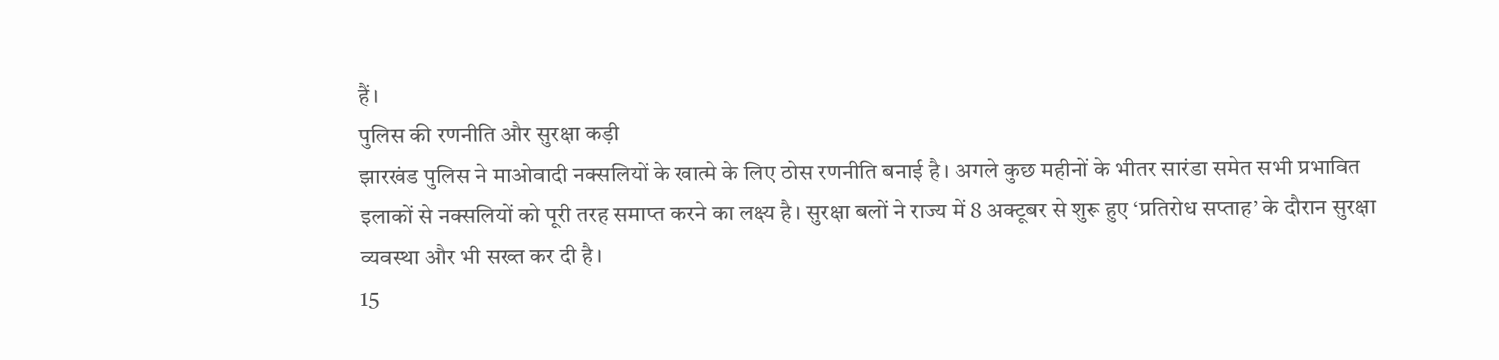हैं।
पुलिस की रणनीति और सुरक्षा कड़ी
झारखंड पुलिस ने माओवादी नक्सलियों के खात्मे के लिए ठोस रणनीति बनाई है। अगले कुछ महीनों के भीतर सारंडा समेत सभी प्रभावित इलाकों से नक्सलियों को पूरी तरह समाप्त करने का लक्ष्य है। सुरक्षा बलों ने राज्य में 8 अक्टूबर से शुरू हुए ‘प्रतिरोध सप्ताह’ के दौरान सुरक्षा व्यवस्था और भी सख्त कर दी है।
15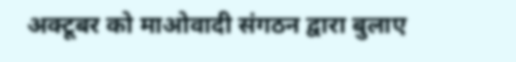अक्टूबर को माओवादी संगठन द्वारा बुलाए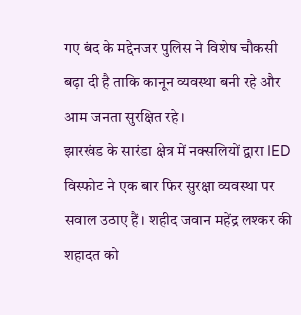गए बंद के मद्देनजर पुलिस ने विशेष चौकसी बढ़ा दी है ताकि कानून व्यवस्था बनी रहे और आम जनता सुरक्षित रहे।
झारखंड के सारंडा क्षेत्र में नक्सलियों द्वारा IED विस्फोट ने एक बार फिर सुरक्षा व्यवस्था पर सवाल उठाए हैं। शहीद जवान महेंद्र लश्कर की शहादत को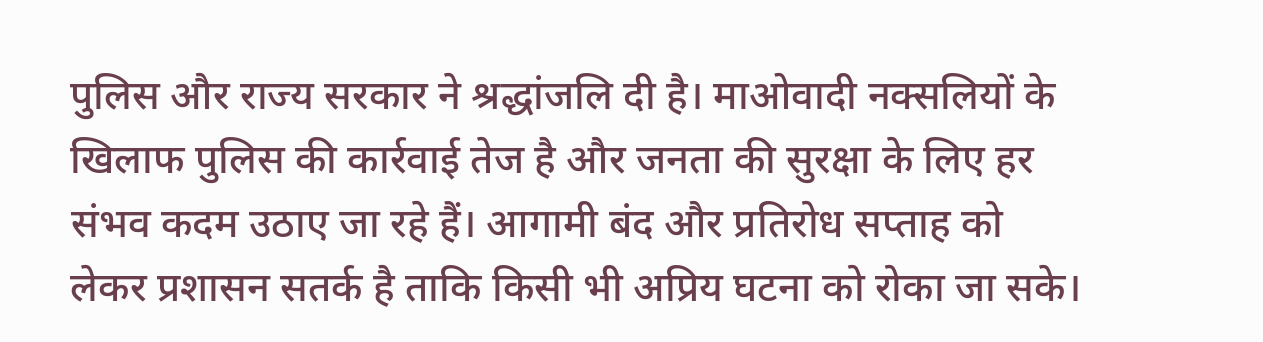पुलिस और राज्य सरकार ने श्रद्धांजलि दी है। माओवादी नक्सलियों के खिलाफ पुलिस की कार्रवाई तेज है और जनता की सुरक्षा के लिए हर संभव कदम उठाए जा रहे हैं। आगामी बंद और प्रतिरोध सप्ताह को लेकर प्रशासन सतर्क है ताकि किसी भी अप्रिय घटना को रोका जा सके।